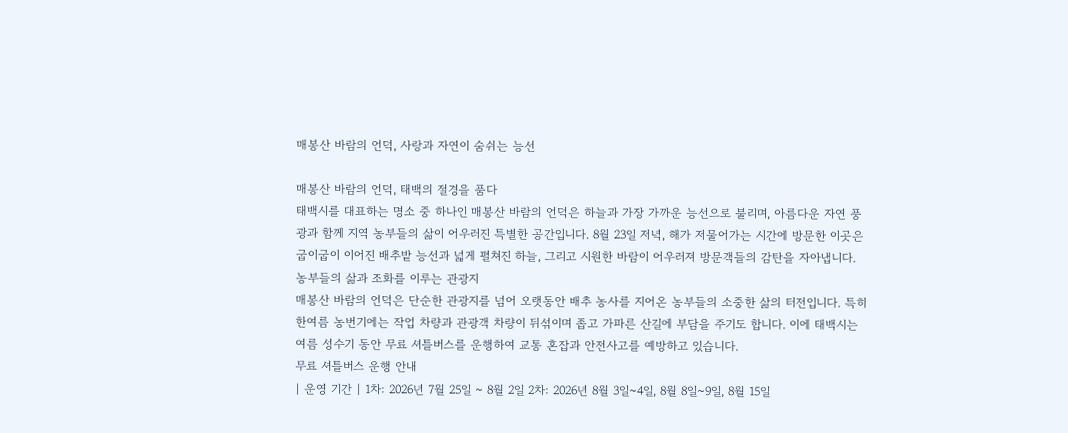매봉산 바람의 언덕, 사랑과 자연이 숨쉬는 능선

매봉산 바람의 언덕, 태백의 절경을 품다
태백시를 대표하는 명소 중 하나인 매봉산 바람의 언덕은 하늘과 가장 가까운 능선으로 불리며, 아름다운 자연 풍광과 함께 지역 농부들의 삶이 어우러진 특별한 공간입니다. 8월 23일 저녁, 해가 저물어가는 시간에 방문한 이곳은 굽이굽이 이어진 배추밭 능선과 넓게 펼쳐진 하늘, 그리고 시원한 바람이 어우러져 방문객들의 감탄을 자아냅니다.
농부들의 삶과 조화를 이루는 관광지
매봉산 바람의 언덕은 단순한 관광지를 넘어 오랫동안 배추 농사를 지어온 농부들의 소중한 삶의 터전입니다. 특히 한여름 농번기에는 작업 차량과 관광객 차량이 뒤섞이며 좁고 가파른 산길에 부담을 주기도 합니다. 이에 태백시는 여름 성수기 동안 무료 셔틀버스를 운행하여 교통 혼잡과 안전사고를 예방하고 있습니다.
무료 셔틀버스 운행 안내
| 운영 기간 | 1차: 2026년 7월 25일 ~ 8월 2일 2차: 2026년 8월 3일~4일, 8월 8일~9일, 8월 15일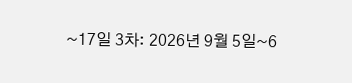~17일 3차: 2026년 9월 5일~6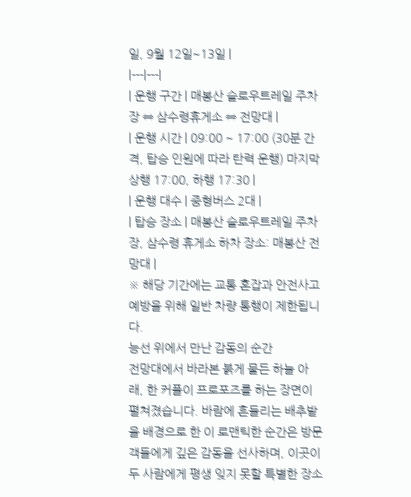일, 9월 12일~13일 |
|---|---|
| 운행 구간 | 매봉산 슬로우트레일 주차장 ⇔ 삼수령휴게소 ⇔ 전망대 |
| 운행 시간 | 09:00 ~ 17:00 (30분 간격, 탑승 인원에 따라 탄력 운행) 마지막 상행 17:00, 하행 17:30 |
| 운행 대수 | 중형버스 2대 |
| 탑승 장소 | 매봉산 슬로우트레일 주차장, 삼수령 휴게소 하차 장소: 매봉산 전망대 |
※ 해당 기간에는 교통 혼잡과 안전사고 예방을 위해 일반 차량 통행이 제한됩니다.
능선 위에서 만난 감동의 순간
전망대에서 바라본 붉게 물든 하늘 아래, 한 커플이 프로포즈를 하는 장면이 펼쳐졌습니다. 바람에 흔들리는 배추밭을 배경으로 한 이 로맨틱한 순간은 방문객들에게 깊은 감동을 선사하며, 이곳이 두 사람에게 평생 잊지 못할 특별한 장소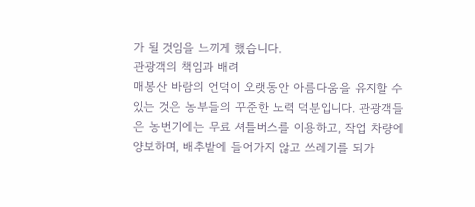가 될 것임을 느끼게 했습니다.
관광객의 책임과 배려
매봉산 바람의 언덕이 오랫동안 아름다움을 유지할 수 있는 것은 농부들의 꾸준한 노력 덕분입니다. 관광객들은 농번기에는 무료 셔틀버스를 이용하고, 작업 차량에 양보하며, 배추밭에 들어가지 않고 쓰레기를 되가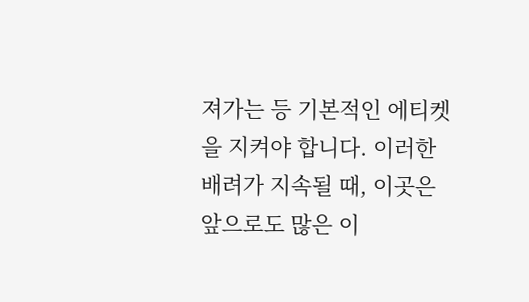져가는 등 기본적인 에티켓을 지켜야 합니다. 이러한 배려가 지속될 때, 이곳은 앞으로도 많은 이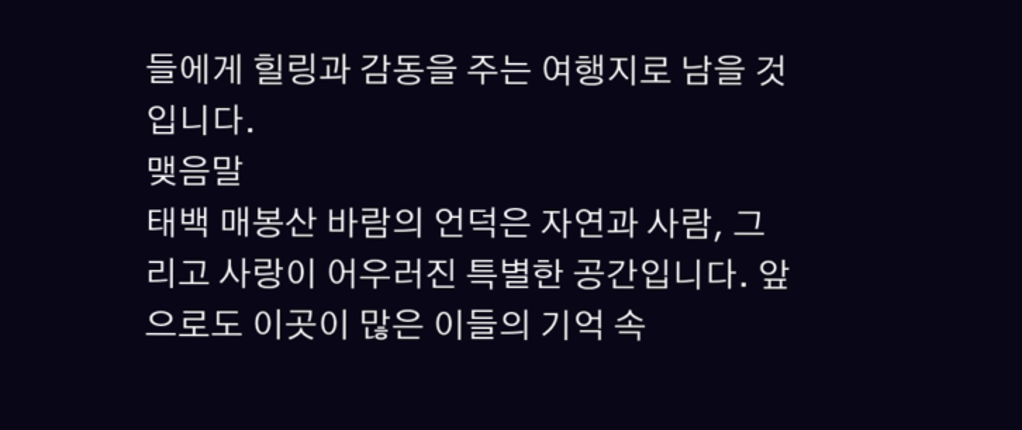들에게 힐링과 감동을 주는 여행지로 남을 것입니다.
맺음말
태백 매봉산 바람의 언덕은 자연과 사람, 그리고 사랑이 어우러진 특별한 공간입니다. 앞으로도 이곳이 많은 이들의 기억 속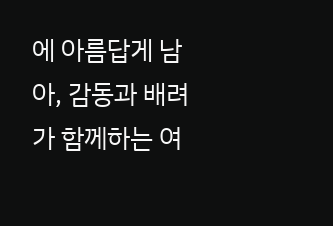에 아름답게 남아, 감동과 배려가 함께하는 여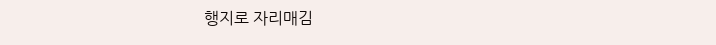행지로 자리매김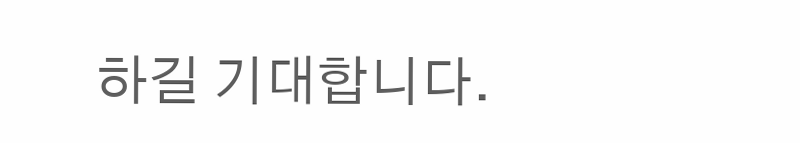하길 기대합니다.